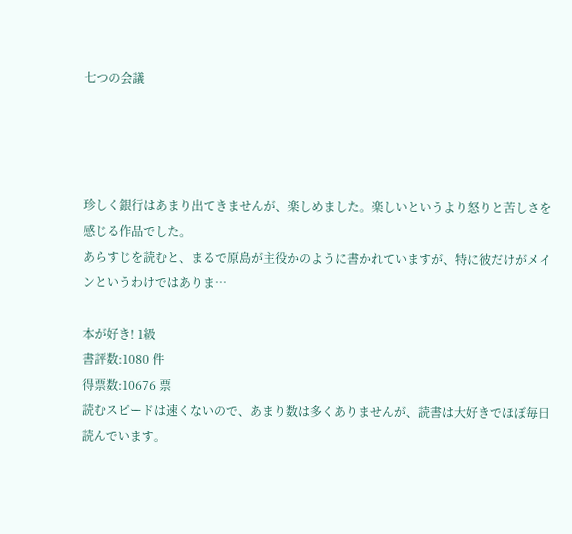七つの会議




珍しく銀行はあまり出てきませんが、楽しめました。楽しいというより怒りと苦しさを感じる作品でした。
あらすじを読むと、まるで原島が主役かのように書かれていますが、特に彼だけがメインというわけではありま…

本が好き! 1級
書評数:1080 件
得票数:10676 票
読むスピードは速くないので、あまり数は多くありませんが、読書は大好きでほぼ毎日読んでいます。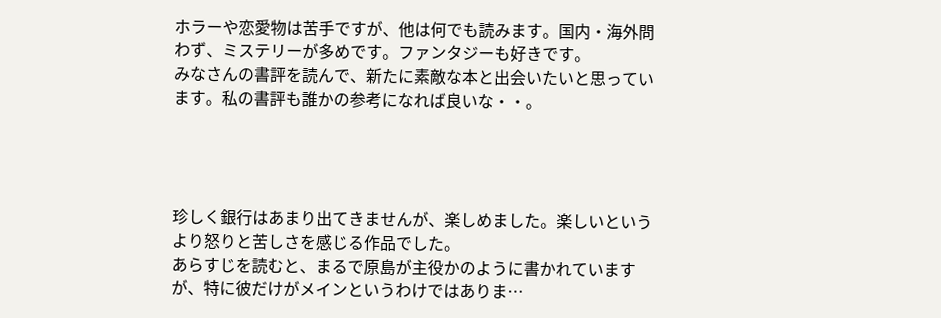ホラーや恋愛物は苦手ですが、他は何でも読みます。国内・海外問わず、ミステリーが多めです。ファンタジーも好きです。
みなさんの書評を読んで、新たに素敵な本と出会いたいと思っています。私の書評も誰かの参考になれば良いな・・。




珍しく銀行はあまり出てきませんが、楽しめました。楽しいというより怒りと苦しさを感じる作品でした。
あらすじを読むと、まるで原島が主役かのように書かれていますが、特に彼だけがメインというわけではありま…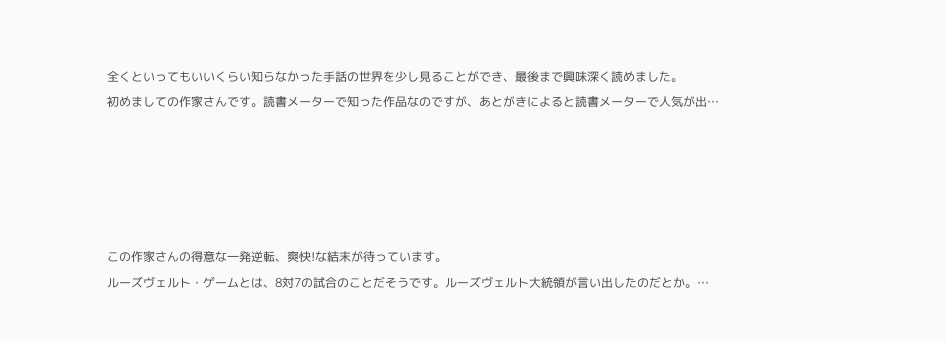全くといってもいいくらい知らなかった手話の世界を少し見ることができ、最後まで興味深く読めました。
初めましての作家さんです。読書メーターで知った作品なのですが、あとがきによると読書メーターで人気が出…





この作家さんの得意な一発逆転、爽快!な結末が待っています。
ルーズヴェルト・ゲームとは、8対7の試合のことだそうです。ルーズヴェルト大統領が言い出したのだとか。…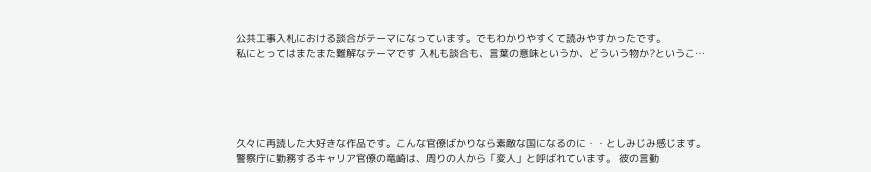公共工事入札における談合がテーマになっています。でもわかりやすくて読みやすかったです。
私にとってはまたまた難解なテーマです 入札も談合も、言葉の意味というか、どういう物か?というこ…





久々に再読した大好きな作品です。こんな官僚ばかりなら素敵な国になるのに・・としみじみ感じます。
警察庁に勤務するキャリア官僚の竜崎は、周りの人から「変人」と呼ばれています。 彼の言動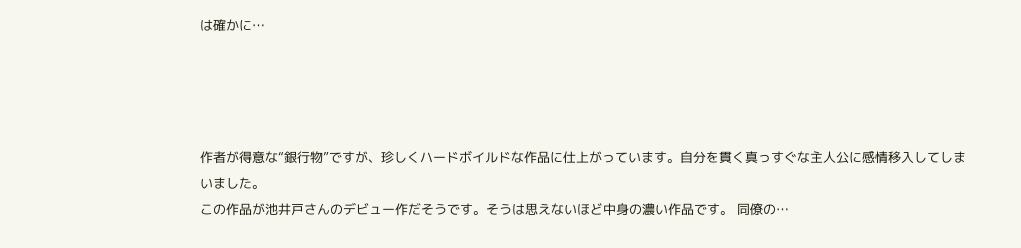は確かに…




作者が得意な“銀行物”ですが、珍しくハードボイルドな作品に仕上がっています。自分を貫く真っすぐな主人公に感情移入してしまいました。
この作品が池井戸さんのデビュー作だそうです。そうは思えないほど中身の濃い作品です。 同僚の…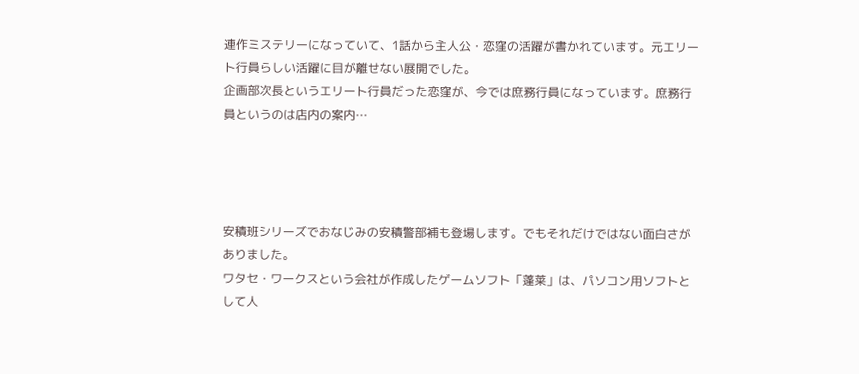連作ミステリーになっていて、1話から主人公・恋窪の活躍が書かれています。元エリート行員らしい活躍に目が離せない展開でした。
企画部次長というエリート行員だった恋窪が、今では庶務行員になっています。庶務行員というのは店内の案内…




安積班シリーズでおなじみの安積警部補も登場します。でもそれだけではない面白さがありました。
ワタセ・ワークスという会社が作成したゲームソフト「蓬莱」は、パソコン用ソフトとして人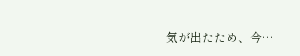気が出たため、今…